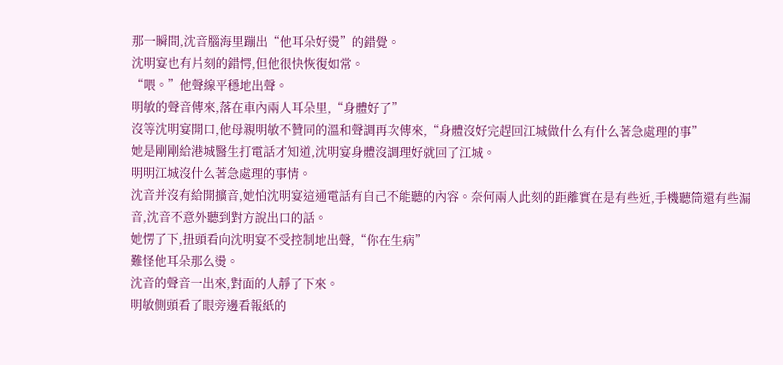那一瞬間,沈音腦海里蹦出“他耳朵好燙”的錯覺。
沈明宴也有片刻的錯愕,但他很快恢復如常。
“喂。”他聲線平穩地出聲。
明敏的聲音傳來,落在車內兩人耳朵里,“身體好了”
沒等沈明宴開口,他母親明敏不贊同的溫和聲調再次傳來,“身體沒好完趕回江城做什么有什么著急處理的事”
她是剛剛給港城醫生打電話才知道,沈明宴身體沒調理好就回了江城。
明明江城沒什么著急處理的事情。
沈音并沒有給開擴音,她怕沈明宴這通電話有自己不能聽的內容。奈何兩人此刻的距離實在是有些近,手機聽筒還有些漏音,沈音不意外聽到對方說出口的話。
她愣了下,扭頭看向沈明宴不受控制地出聲,“你在生病”
難怪他耳朵那么燙。
沈音的聲音一出來,對面的人靜了下來。
明敏側頭看了眼旁邊看報紙的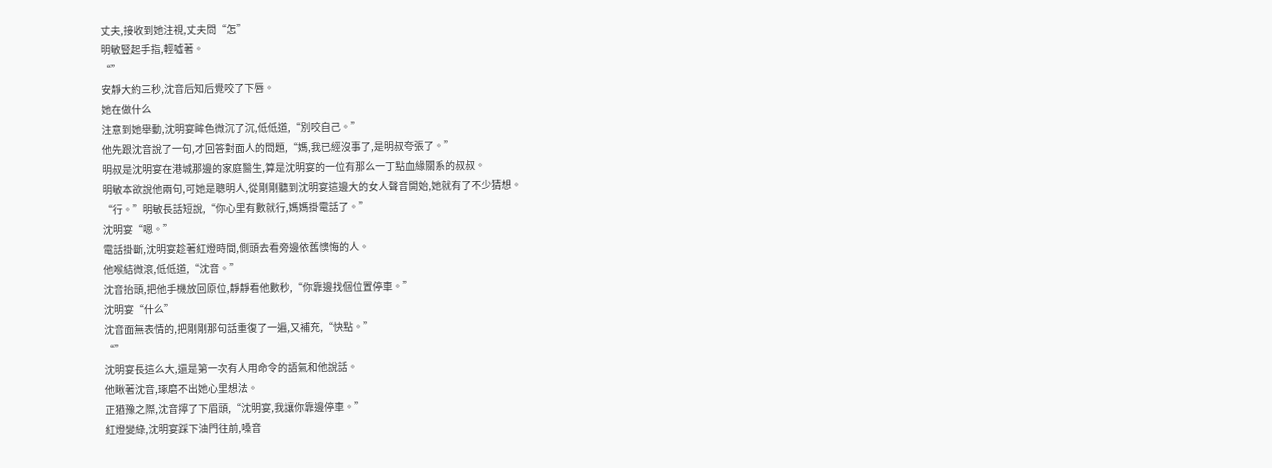丈夫,接收到她注視,丈夫問“怎”
明敏豎起手指,輕噓著。
“”
安靜大約三秒,沈音后知后覺咬了下唇。
她在做什么
注意到她舉動,沈明宴眸色微沉了沉,低低道,“別咬自己。”
他先跟沈音說了一句,才回答對面人的問題,“媽,我已經沒事了,是明叔夸張了。”
明叔是沈明宴在港城那邊的家庭醫生,算是沈明宴的一位有那么一丁點血緣關系的叔叔。
明敏本欲說他兩句,可她是聰明人,從剛剛聽到沈明宴這邊大的女人聲音開始,她就有了不少猜想。
“行。”明敏長話短說,“你心里有數就行,媽媽掛電話了。”
沈明宴“嗯。”
電話掛斷,沈明宴趁著紅燈時間,側頭去看旁邊依舊懊悔的人。
他喉結微滾,低低道,“沈音。”
沈音抬頭,把他手機放回原位,靜靜看他數秒,“你靠邊找個位置停車。”
沈明宴“什么”
沈音面無表情的,把剛剛那句話重復了一遍,又補充,“快點。”
“”
沈明宴長這么大,還是第一次有人用命令的語氣和他說話。
他瞅著沈音,琢磨不出她心里想法。
正猶豫之際,沈音擰了下眉頭,“沈明宴,我讓你靠邊停車。”
紅燈變綠,沈明宴踩下油門往前,嗓音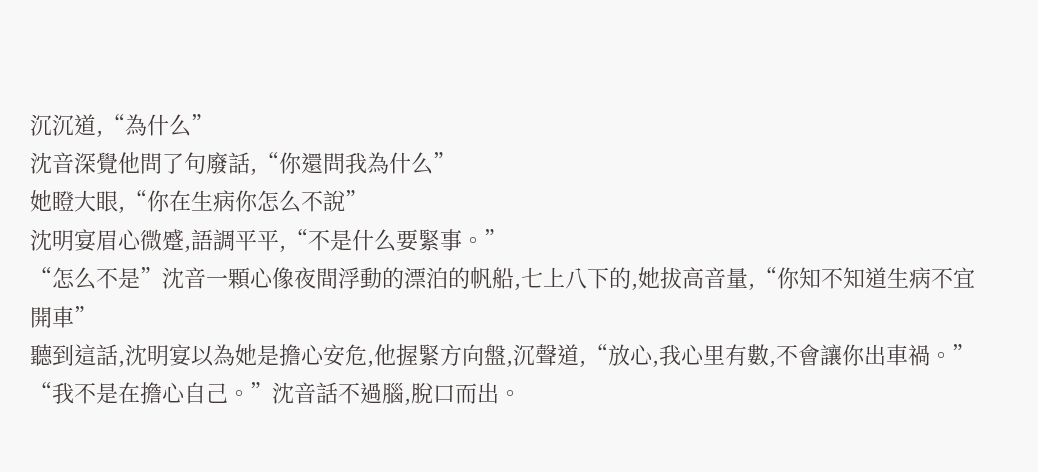沉沉道,“為什么”
沈音深覺他問了句廢話,“你還問我為什么”
她瞪大眼,“你在生病你怎么不說”
沈明宴眉心微蹙,語調平平,“不是什么要緊事。”
“怎么不是”沈音一顆心像夜間浮動的漂泊的帆船,七上八下的,她拔高音量,“你知不知道生病不宜開車”
聽到這話,沈明宴以為她是擔心安危,他握緊方向盤,沉聲道,“放心,我心里有數,不會讓你出車禍。”
“我不是在擔心自己。”沈音話不過腦,脫口而出。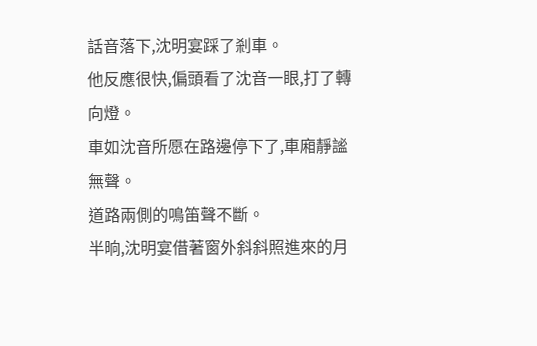話音落下,沈明宴踩了剎車。
他反應很快,偏頭看了沈音一眼,打了轉向燈。
車如沈音所愿在路邊停下了,車廂靜謐無聲。
道路兩側的鳴笛聲不斷。
半晌,沈明宴借著窗外斜斜照進來的月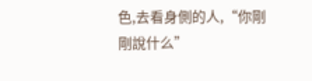色,去看身側的人,“你剛剛說什么”